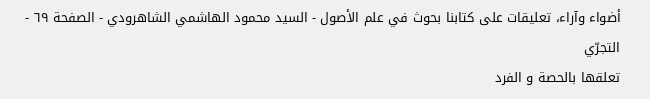أضواء وآراء، تعليقات على كتابنا بحوث في علم الأصول - السيد محمود الهاشمي الشاهرودي - الصفحة ٦٩ - التجرّي
تعلقها بالحصة و الفرد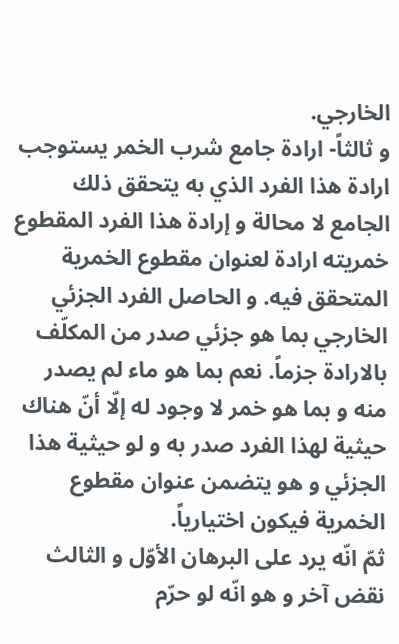الخارجي.
و ثالثاً- ارادة جامع شرب الخمر يستوجب ارادة هذا الفرد الذي به يتحقق ذلك الجامع لا محالة و إرادة هذا الفرد المقطوع خمريته ارادة لعنوان مقطوع الخمرية المتحقق فيه. و الحاصل الفرد الجزئي الخارجي بما هو جزئي صدر من المكلّف بالارادة جزماً. نعم بما هو ماء لم يصدر منه و بما هو خمر لا وجود له إلّا أنّ هناك حيثية لهذا الفرد صدر به و لو حيثية هذا الجزئي و هو يتضمن عنوان مقطوع الخمرية فيكون اختيارياً.
ثمّ انّه يرد على البرهان الأوّل و الثالث نقض آخر و هو انّه لو حرّم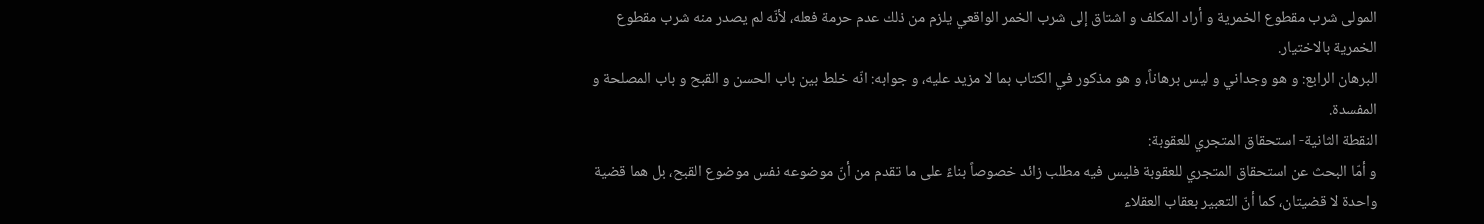المولى شرب مقطوع الخمرية و أراد المكلف و اشتاق إلى شرب الخمر الواقعي يلزم من ذلك عدم حرمة فعله، لأنّه لم يصدر منه شرب مقطوع الخمرية بالاختيار.
البرهان الرابع: و هو وجداني و ليس برهاناً، و هو مذكور في الكتاب بما لا مزيد عليه، و جوابه: انّه خلط بين باب الحسن و القبح و باب المصلحة و المفسدة.
النقطة الثانية- استحقاق المتجري للعقوبة:
و أمّا البحث عن استحقاق المتجري للعقوبة فليس فيه مطلب زائد خصوصاً بناءً على ما تقدم من أنّ موضوعه نفس موضوع القبح، بل هما قضية واحدة لا قضيتان، كما أنّ التعبير بعقاب العقلاء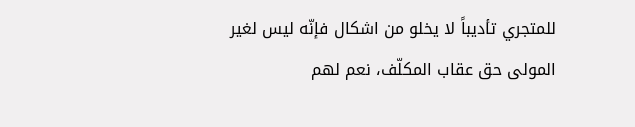للمتجري تأديباً لا يخلو من اشكال فإنّه ليس لغير المولى حق عقاب المكلّف، نعم لهم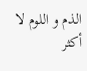الذم و اللوم لا أكثر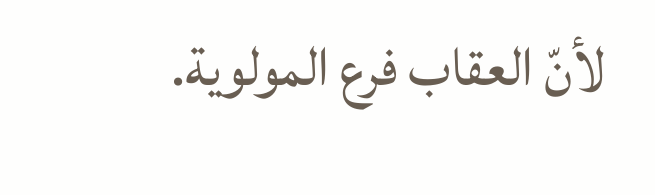لأنّ العقاب فرع المولوية.